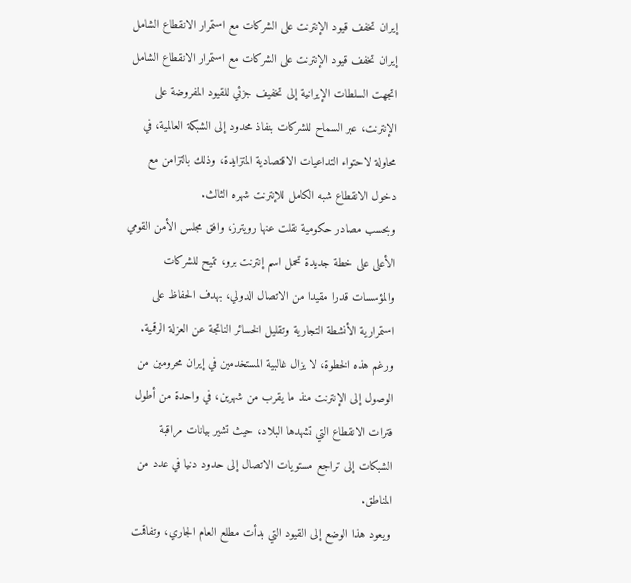إيران تخفف قيود الإنترنت على الشركات مع استمرار الانقطاع الشامل
إيران تخفف قيود الإنترنت على الشركات مع استمرار الانقطاع الشامل
اتجهت السلطات الإيرانية إلى تخفيف جزئي للقيود المفروضة على الإنترنت، عبر السماح للشركات بنفاذ محدود إلى الشبكة العالمية، في محاولة لاحتواء التداعيات الاقتصادية المتزايدة، وذلك بالتزامن مع دخول الانقطاع شبه الكامل للإنترنت شهره الثالث.
وبحسب مصادر حكومية نقلت عنها رويترز، وافق مجلس الأمن القومي الأعلى على خطة جديدة تحمل اسم إنترنت برو، تتيح للشركات والمؤسسات قدرا مقيدا من الاتصال الدولي، بهدف الحفاظ على استمرارية الأنشطة التجارية وتقليل الخسائر الناتجة عن العزلة الرقمية.
ورغم هذه الخطوة، لا يزال غالبية المستخدمين في إيران محرومين من الوصول إلى الإنترنت منذ ما يقرب من شهرين، في واحدة من أطول فترات الانقطاع التي تشهدها البلاد، حيث تشير بيانات مراقبة الشبكات إلى تراجع مستويات الاتصال إلى حدود دنيا في عدد من المناطق.
ويعود هذا الوضع إلى القيود التي بدأت مطلع العام الجاري، وتفاقمت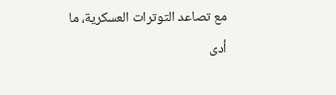مع تصاعد التوترات العسكرية، ما أدى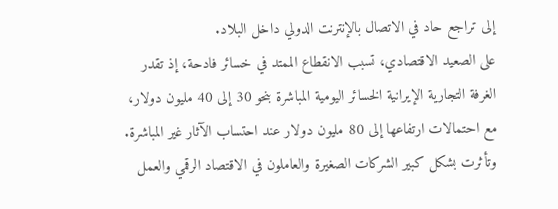إلى تراجع حاد في الاتصال بالإنترنت الدولي داخل البلاد.
على الصعيد الاقتصادي، تسبب الانقطاع الممتد في خسائر فادحة، إذ تقدر الغرفة التجارية الإيرانية الخسائر اليومية المباشرة بنحو 30 إلى 40 مليون دولار، مع احتمالات ارتفاعها إلى 80 مليون دولار عند احتساب الآثار غير المباشرة.
وتأثرت بشكل كبير الشركات الصغيرة والعاملون في الاقتصاد الرقمي والعمل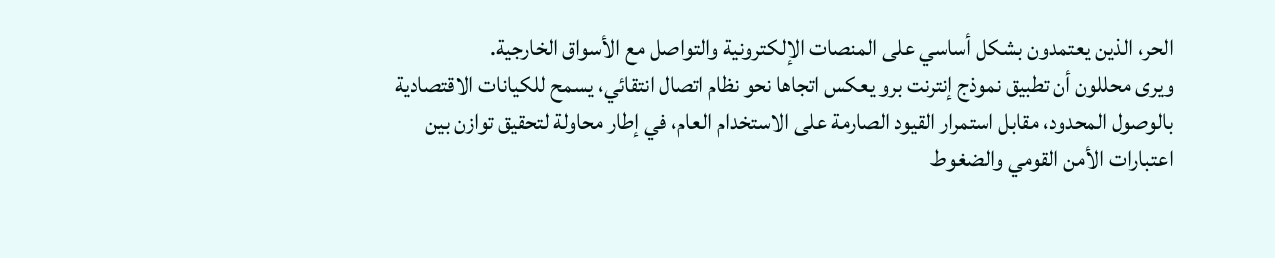الحر، الذين يعتمدون بشكل أساسي على المنصات الإلكترونية والتواصل مع الأسواق الخارجية.
ويرى محللون أن تطبيق نموذج إنترنت برو يعكس اتجاها نحو نظام اتصال انتقائي، يسمح للكيانات الاقتصادية بالوصول المحدود، مقابل استمرار القيود الصارمة على الاستخدام العام، في إطار محاولة لتحقيق توازن بين اعتبارات الأمن القومي والضغوط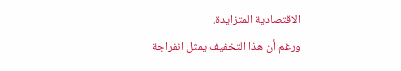الاقتصادية المتزايدة.
ورغم أن هذا التخفيف يمثل انفراجة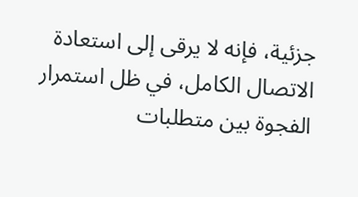جزئية، فإنه لا يرقى إلى استعادة الاتصال الكامل، في ظل استمرار الفجوة بين متطلبات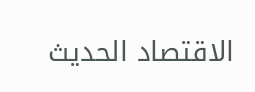الاقتصاد الحديث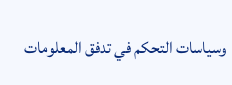وسياسات التحكم في تدفق المعلومات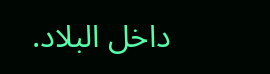داخل البلاد.